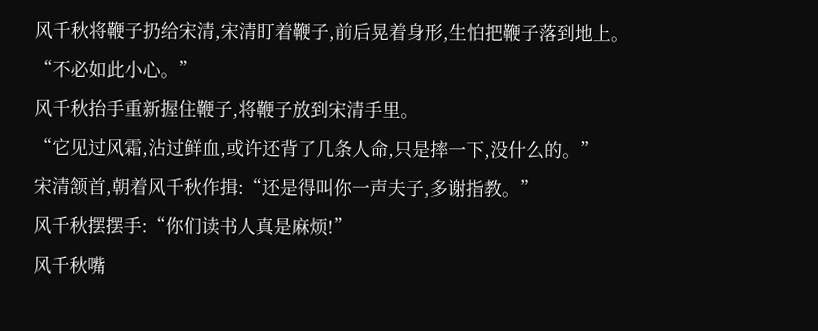风千秋将鞭子扔给宋清,宋清盯着鞭子,前后晃着身形,生怕把鞭子落到地上。
“不必如此小心。”
风千秋抬手重新握住鞭子,将鞭子放到宋清手里。
“它见过风霜,沾过鲜血,或许还背了几条人命,只是摔一下,没什么的。”
宋清颔首,朝着风千秋作揖:“还是得叫你一声夫子,多谢指教。”
风千秋摆摆手:“你们读书人真是麻烦!”
风千秋嘴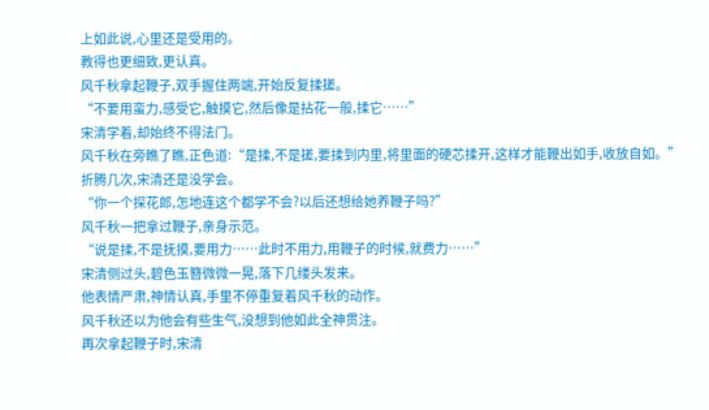上如此说,心里还是受用的。
教得也更细致,更认真。
风千秋拿起鞭子,双手握住两端,开始反复揉搓。
“不要用蛮力,感受它,触摸它,然后像是拈花一般,揉它……”
宋清学着,却始终不得法门。
风千秋在旁瞧了瞧,正色道:“是揉,不是搓,要揉到内里,将里面的硬芯揉开,这样才能鞭出如手,收放自如。”
折腾几次,宋清还是没学会。
“你一个探花郎,怎地连这个都学不会?以后还想给她养鞭子吗?”
风千秋一把拿过鞭子,亲身示范。
“说是揉,不是抚摸,要用力……此时不用力,用鞭子的时候,就费力……”
宋清侧过头,碧色玉簪微微一晃,落下几缕头发来。
他表情严肃,神情认真,手里不停重复着风千秋的动作。
风千秋还以为他会有些生气,没想到他如此全神贯注。
再次拿起鞭子时,宋清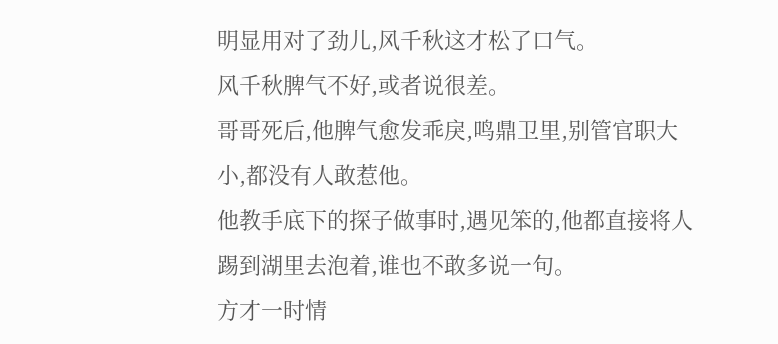明显用对了劲儿,风千秋这才松了口气。
风千秋脾气不好,或者说很差。
哥哥死后,他脾气愈发乖戾,鸣鼎卫里,别管官职大小,都没有人敢惹他。
他教手底下的探子做事时,遇见笨的,他都直接将人踢到湖里去泡着,谁也不敢多说一句。
方才一时情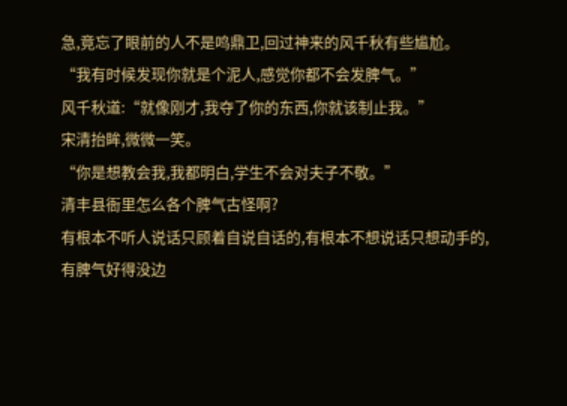急,竟忘了眼前的人不是鸣鼎卫,回过神来的风千秋有些尴尬。
“我有时候发现你就是个泥人,感觉你都不会发脾气。”
风千秋道:“就像刚才,我夺了你的东西,你就该制止我。”
宋清抬眸,微微一笑。
“你是想教会我,我都明白,学生不会对夫子不敬。”
清丰县衙里怎么各个脾气古怪啊?
有根本不听人说话只顾着自说自话的,有根本不想说话只想动手的,有脾气好得没边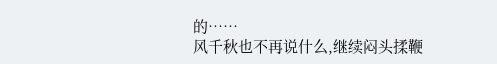的……
风千秋也不再说什么,继续闷头揉鞭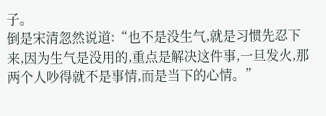子。
倒是宋清忽然说道:“也不是没生气,就是习惯先忍下来,因为生气是没用的,重点是解决这件事,一旦发火,那两个人吵得就不是事情,而是当下的心情。”